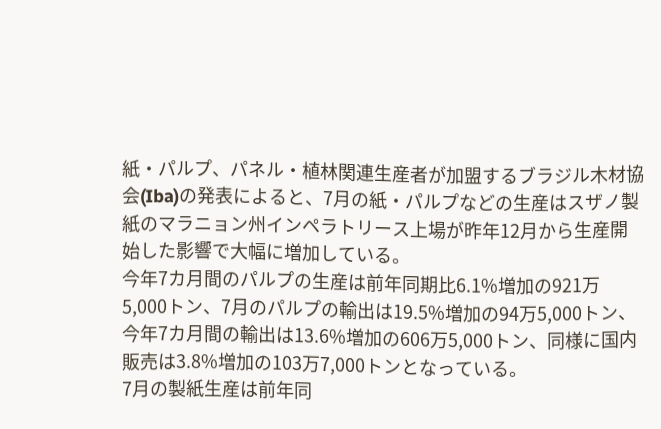紙・パルプ、パネル・植林関連生産者が加盟するブラジル木材協会(Iba)の発表によると、7月の紙・パルプなどの生産はスザノ製紙のマラニョン州インペラトリース上場が昨年12月から生産開始した影響で大幅に増加している。
今年7カ月間のパルプの生産は前年同期比6.1%増加の921万5,000トン、7月のパルプの輸出は19.5%増加の94万5,000トン、今年7カ月間の輸出は13.6%増加の606万5,000トン、同様に国内販売は3.8%増加の103万7,000トンとなっている。
7月の製紙生産は前年同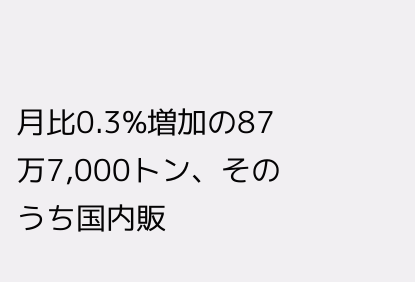月比0.3%増加の87万7,000トン、そのうち国内販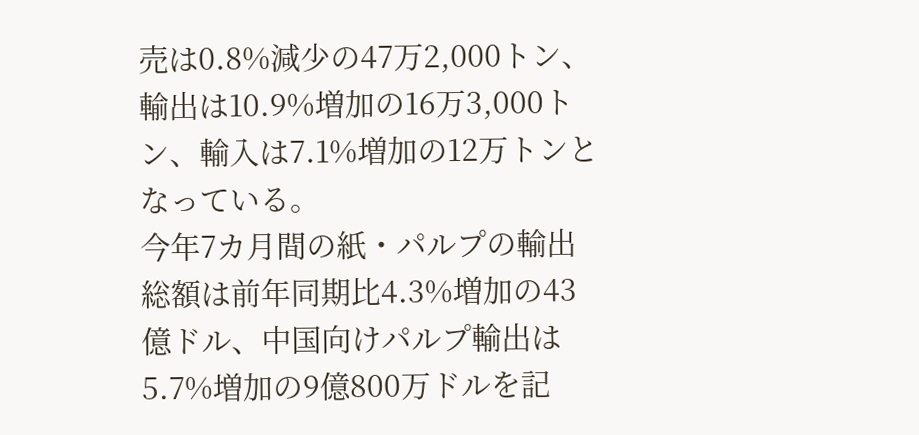売は0.8%減少の47万2,000トン、輸出は10.9%増加の16万3,000トン、輸入は7.1%増加の12万トンとなっている。
今年7カ月間の紙・パルプの輸出総額は前年同期比4.3%増加の43億ドル、中国向けパルプ輸出は5.7%増加の9億800万ドルを記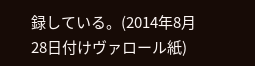録している。(2014年8月28日付けヴァロール紙)